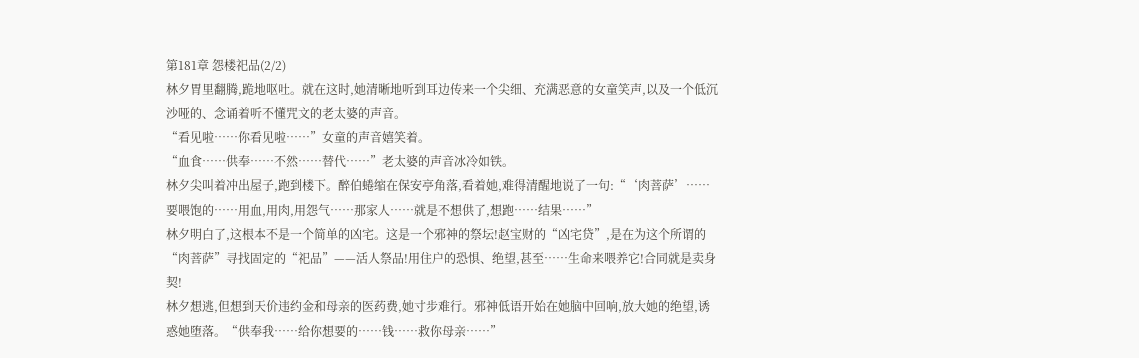第181章 怨楼祀品(2/2)
林夕胃里翻腾,跪地呕吐。就在这时,她清晰地听到耳边传来一个尖细、充满恶意的女童笑声,以及一个低沉沙哑的、念诵着听不懂咒文的老太婆的声音。
“看见啦……你看见啦……”女童的声音嬉笑着。
“血食……供奉……不然……替代……”老太婆的声音冰冷如铁。
林夕尖叫着冲出屋子,跑到楼下。醉伯蜷缩在保安亭角落,看着她,难得清醒地说了一句:“‘肉菩萨’……要喂饱的……用血,用肉,用怨气……那家人……就是不想供了,想跑……结果……”
林夕明白了,这根本不是一个简单的凶宅。这是一个邪神的祭坛!赵宝财的“凶宅贷”,是在为这个所谓的“肉菩萨”寻找固定的“祀品”——活人祭品!用住户的恐惧、绝望,甚至……生命来喂养它!合同就是卖身契!
林夕想逃,但想到天价违约金和母亲的医药费,她寸步难行。邪神低语开始在她脑中回响,放大她的绝望,诱惑她堕落。“供奉我……给你想要的……钱……救你母亲……”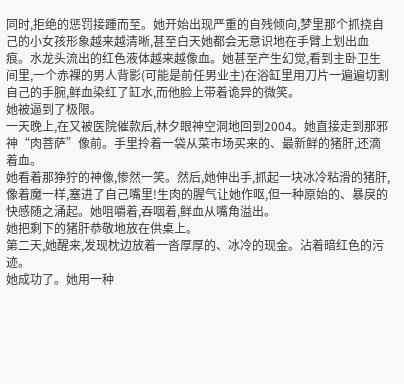同时,拒绝的惩罚接踵而至。她开始出现严重的自残倾向,梦里那个抓挠自己的小女孩形象越来越清晰,甚至白天她都会无意识地在手臂上划出血痕。水龙头流出的红色液体越来越像血。她甚至产生幻觉,看到主卧卫生间里,一个赤裸的男人背影(可能是前任男业主)在浴缸里用刀片一遍遍切割自己的手腕,鲜血染红了缸水,而他脸上带着诡异的微笑。
她被逼到了极限。
一天晚上,在又被医院催款后,林夕眼神空洞地回到2004。她直接走到那邪神“肉菩萨”像前。手里拎着一袋从菜市场买来的、最新鲜的猪肝,还滴着血。
她看着那狰狞的神像,惨然一笑。然后,她伸出手,抓起一块冰冷粘滑的猪肝,像着魔一样,塞进了自己嘴里!生肉的腥气让她作呕,但一种原始的、暴戾的快感随之涌起。她咀嚼着,吞咽着,鲜血从嘴角溢出。
她把剩下的猪肝恭敬地放在供桌上。
第二天,她醒来,发现枕边放着一沓厚厚的、冰冷的现金。沾着暗红色的污迹。
她成功了。她用一种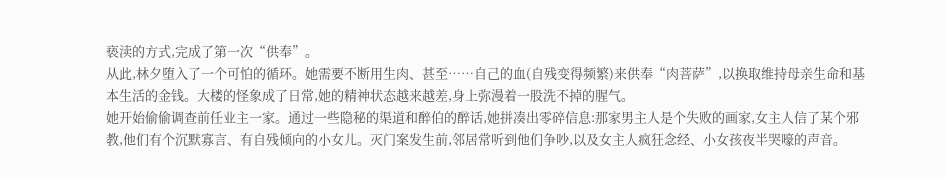亵渎的方式,完成了第一次“供奉”。
从此,林夕堕入了一个可怕的循环。她需要不断用生肉、甚至……自己的血(自残变得频繁)来供奉“肉菩萨”,以换取维持母亲生命和基本生活的金钱。大楼的怪象成了日常,她的精神状态越来越差,身上弥漫着一股洗不掉的腥气。
她开始偷偷调查前任业主一家。通过一些隐秘的渠道和醉伯的醉话,她拼凑出零碎信息:那家男主人是个失败的画家,女主人信了某个邪教,他们有个沉默寡言、有自残倾向的小女儿。灭门案发生前,邻居常听到他们争吵,以及女主人疯狂念经、小女孩夜半哭嚎的声音。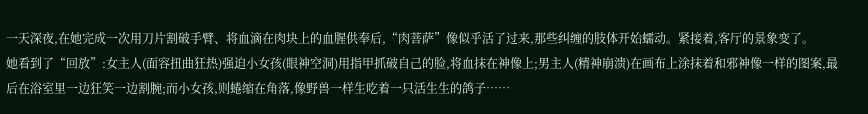一天深夜,在她完成一次用刀片割破手臂、将血滴在肉块上的血腥供奉后,“肉菩萨”像似乎活了过来,那些纠缠的肢体开始蠕动。紧接着,客厅的景象变了。
她看到了“回放”:女主人(面容扭曲狂热)强迫小女孩(眼神空洞)用指甲抓破自己的脸,将血抹在神像上;男主人(精神崩溃)在画布上涂抹着和邪神像一样的图案,最后在浴室里一边狂笑一边割腕;而小女孩,则蜷缩在角落,像野兽一样生吃着一只活生生的鸽子……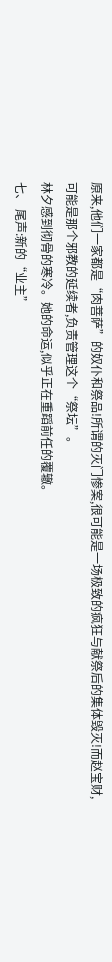原来,他们一家都是“肉菩萨”的奴仆和祭品!所谓的灭门惨案,很可能是一场极致的疯狂与献祭后的集体毁灭!而赵宝财,可能是那个邪教的延续者,负责管理这个“祭坛”。
林夕感到彻骨的寒冷。她的命运,似乎正在重蹈前任的覆辙。
七、 尾声:新的“业主”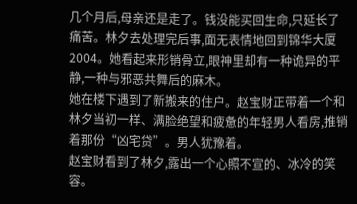几个月后,母亲还是走了。钱没能买回生命,只延长了痛苦。林夕去处理完后事,面无表情地回到锦华大厦2004。她看起来形销骨立,眼神里却有一种诡异的平静,一种与邪恶共舞后的麻木。
她在楼下遇到了新搬来的住户。赵宝财正带着一个和林夕当初一样、满脸绝望和疲惫的年轻男人看房,推销着那份“凶宅贷”。男人犹豫着。
赵宝财看到了林夕,露出一个心照不宣的、冰冷的笑容。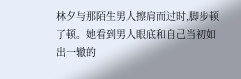林夕与那陌生男人擦肩而过时,脚步顿了顿。她看到男人眼底和自己当初如出一辙的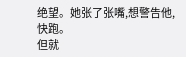绝望。她张了张嘴,想警告他,快跑。
但就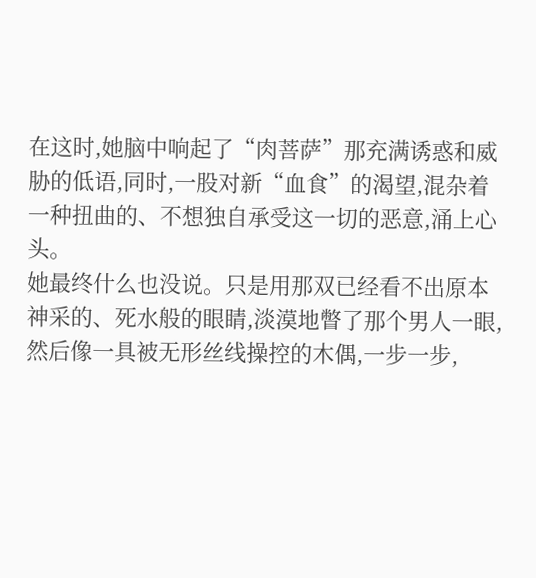在这时,她脑中响起了“肉菩萨”那充满诱惑和威胁的低语,同时,一股对新“血食”的渴望,混杂着一种扭曲的、不想独自承受这一切的恶意,涌上心头。
她最终什么也没说。只是用那双已经看不出原本神采的、死水般的眼睛,淡漠地瞥了那个男人一眼,然后像一具被无形丝线操控的木偶,一步一步,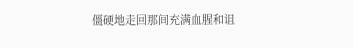僵硬地走回那间充满血腥和诅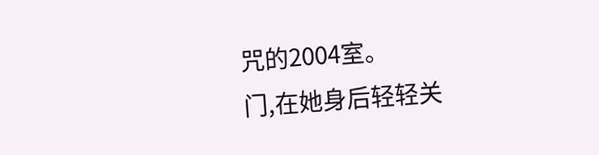咒的2004室。
门,在她身后轻轻关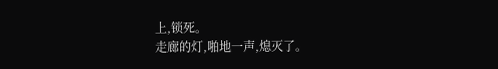上,锁死。
走廊的灯,啪地一声,熄灭了。